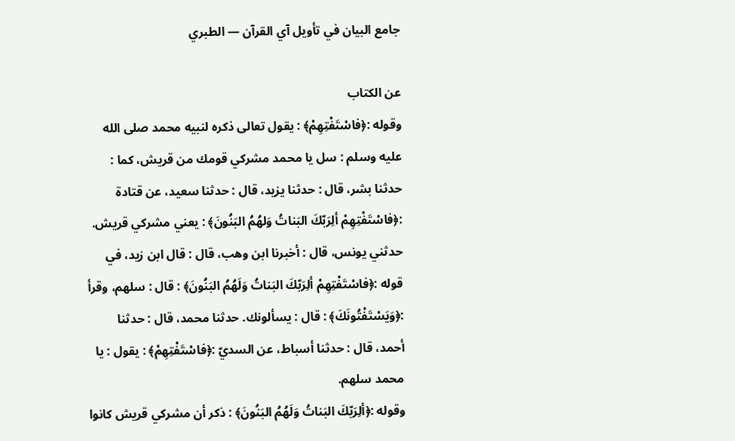جامع البيان في تأويل آي القرآن — الطبري

عن الكتاب
وقوله :﴿فاسْتَفْتِهِمْ﴾ : يقول تعالى ذكره لنبيه محمد صلى الله عليه وسلم : سل يا محمد مشركي قومك من قريش، كما :
حدثنا بشر، قال : حدثنا يزيد، قال : حدثنا سعيد، عن قتادة :﴿فاسْتَفْتِهِمْ ألِرَبّكَ البَناتُ وَلهُمُ البَنُونَ﴾ : يعني مشركي قريش. حدثني يونس، قال : أخبرنا ابن وهب، قال : قال ابن زيد، في قوله :﴿فاسْتَفْتِهِمْ ألِرَبّكَ البَناتُ وَلَهُمُ البَنُونَ﴾ : قال : سلهم، وقرأ :﴿وَيَسْتَفْتُونَكَ﴾ : قال : يسألونك. حدثنا محمد، قال : حدثنا أحمد، قال : حدثنا أسباط، عن السديّ :﴿فاسْتَفْتِهِمْ﴾ : يقول : يا محمد سلهم.
وقوله :﴿ألِرَبّكَ البَناتُ وَلَهُمُ البَنُونَ﴾ : ذكر أن مشركي قريش كانوا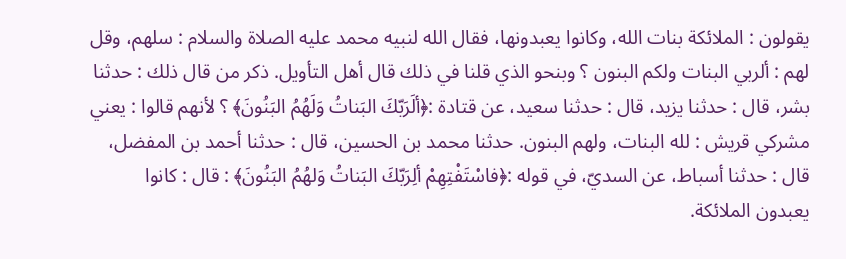يقولون : الملائكة بنات الله، وكانوا يعبدونها، فقال الله لنبيه محمد عليه الصلاة والسلام : سلهم، وقل لهم : ألربي البنات ولكم البنون ؟ وبنحو الذي قلنا في ذلك قال أهل التأويل. ذكر من قال ذلك : حدثنا بشر، قال : حدثنا يزيد، قال : حدثنا سعيد، عن قتادة :﴿ألَرَبّكَ البَناتُ وَلَهُمُ البَنُونَ﴾ ؟ لأنهم قالوا : يعني مشركي قريش : لله البنات، ولهم البنون. حدثنا محمد بن الحسين، قال : حدثنا أحمد بن المفضل، قال : حدثنا أسباط، عن السديّ، في قوله :﴿فاسْتَفْتِهِمْ ألِرَبّكَ البَناتُ وَلهُمُ البَنُونَ﴾ : قال : كانوا يعبدون الملائكة.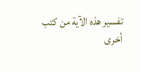تفسير هذه الآية من كتب أخرى